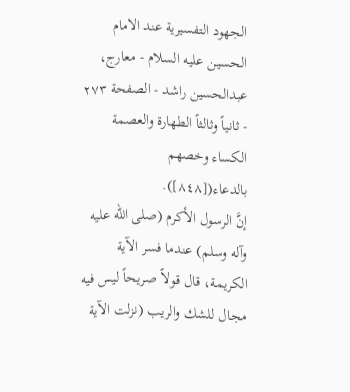الجهود التفسيرية عند الامام الحسين عليه السلام - معارج، عبدالحسين راشد - الصفحة ٢٧٣ - ثانياً وثالثاً الطهارة والعصمة
الكساء وخصهم بالدعاء([٨٤٨]).
إنَّ الرسول الأكرم (صلى الله عليه وآله وسلم) عندما فسر الآية الكريمة، قال قولاً صريحاً ليس فيه مجال للشك والريب (نزلت الآية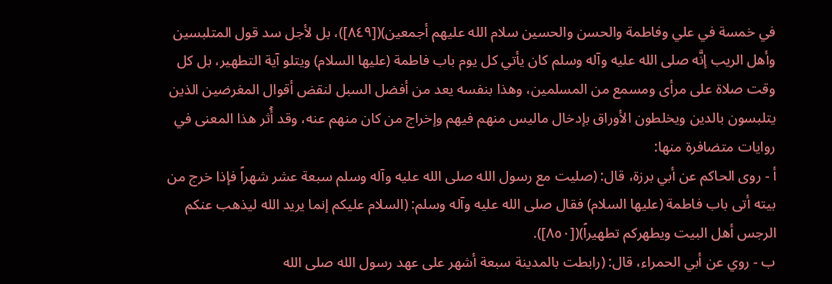في خمسة في علي وفاطمة والحسن والحسين سلام الله عليهم أجمعين)([٨٤٩])، بل لأجل سد قول المتلبسين وأهل الريب إنَّه صلى الله عليه وآله وسلم كان يأتي كل يوم باب فاطمة (عليها السلام) ويتلو آية التطهير، بل كل وقت صلاة على مرأى ومسمع من المسلمين، وهذا بنفسه يعد من أفضل السبل لنقض أقوال المغرضين الذين يتلبسون بالدين ويخلطون الأوراق بإدخال ماليس منهم فيهم وإخراج من كان منهم عنه، وقد أُثر هذا المعنى في روايات متضافرة منها:
أ - روى الحاكم عن أبي برزة، قال: (صليت مع رسول الله صلى الله عليه وآله وسلم سبعة عشر شهراً فإذا خرج من بيته أتى باب فاطمة (عليها السلام) فقال صلى الله عليه وآله وسلم: (السلام عليكم إنما يريد الله ليذهب عنكم الرجس أهل البيت ويطهركم تطهيراً)([٨٥٠]).
ب - روي عن أبي الحمراء، قال: (رابطت بالمدينة سبعة أشهر على عهد رسول الله صلى الله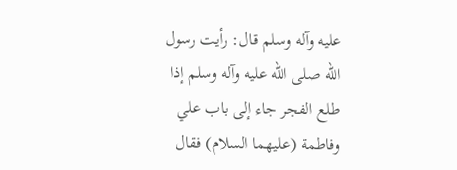عليه وآله وسلم قال: رأيت رسول الله صلى الله عليه وآله وسلم إذا طلع الفجر جاء إلى باب علي وفاطمة (عليهما السلام) فقال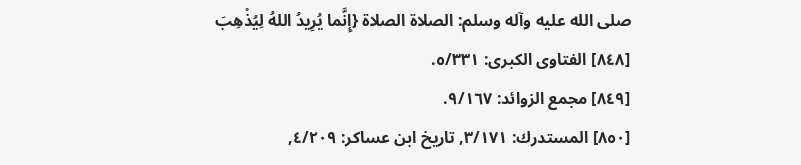صلى الله عليه وآله وسلم: الصلاة الصلاة {إِنَّما يُرِيدُ اللهُ لِيُذْهِبَ
[٨٤٨] الفتاوى الكبرى: ٥/٣٣١.
[٨٤٩] مجمع الزوائد: ٩/١٦٧.
[٨٥٠] المستدرك: ٣/١٧١, تاريخ ابن عساكر: ٤/٢٠٩,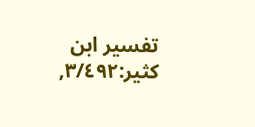تفسير ابن كثير:٣/٤٩٢,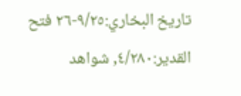تاريخ البخاري:٩/٢٥-٢٦ فتح القدير:٤/٢٨٠, شواهد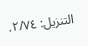التنزيل: ٢/٧٤.